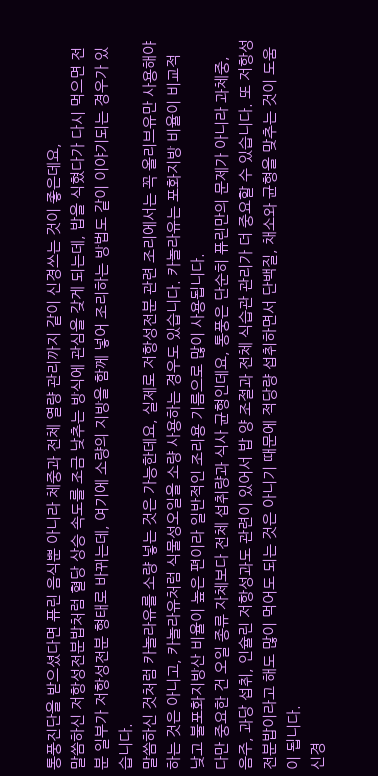통풍진단을 받으셨다면 퓨린 음식뿐 아니라 체중과 전체 열량 관리까지 같이 신경쓰는 것이 좋은데요,
말씀하신 저항성전분밥처럼 혈당 상승 속도를 조금 낮추는 방식에 관심을 갖게 되는데, 밥을 식혔다가 다시 먹으면 전분 일부가 저항성전분 형태로 바뀌는데, 여기에 소량의 지방을 함께 넣어 조리하는 방법도 같이 이야기되는 경우가 있습니다.
말씀하신 것처럼 카놀라유를 소량 넣는 것은 가능한데요, 실제로 저항성전분 관련 조리에서는 꼭 올리브유만 사용해야 하는 것은 아니고, 카놀라유처럼 식물성오일을 소량 사용하는 경우도 있습니다. 카놀라유는 포화지방 비율이 비교적 낮고 불포화지방산 비율이 높은 편이라 일반적인 조리용 기름으로 많이 사용됩니다.
다만 중요한 건 오일 종류 자체보다 전체 섭취량과 식사 균형인데요, 통풍은 단순히 퓨린만의 문제가 아니라 과체중, 음주, 과당 섭취, 인슐린 저항성과도 관련이 있어서 밥 양 조절과 전체 식습관 관리가 더 중요할 수 있습니다. 또 저항성 전분밥이라고 해도 많이 먹어도 되는 것은 아니기 때문에 적당량 섭취하면서 단백질, 채소와 균형을 맞추는 것이 도움이 됩니다.
신경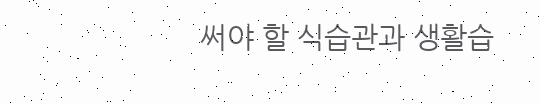써야 할 식습관과 생활습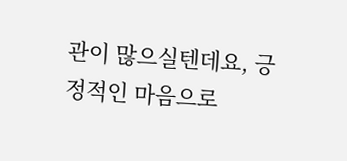관이 많으실텐데요, 긍정적인 마음으로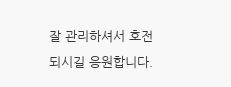잘 관리하셔서 호전되시길 응원합니다.